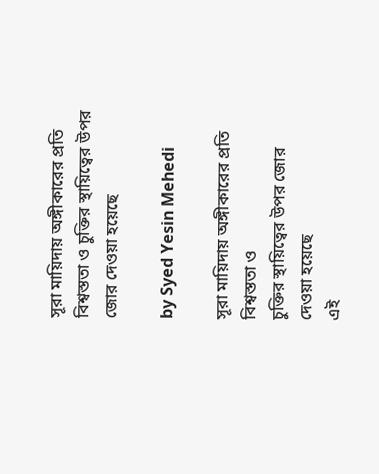সূরা মায়িদায় অঙ্গীকারের প্রতি বিশ্বস্ততা ও চুক্তির স্থায়িত্বের উপর জোর দেওয়া হয়েছে

by Syed Yesin Mehedi

সূরা মায়িদায় অঙ্গীকারের প্রতি বিশ্বস্ততা ও
চুক্তির স্থায়িত্বের উপর জোর দেওয়া হয়েছে
এই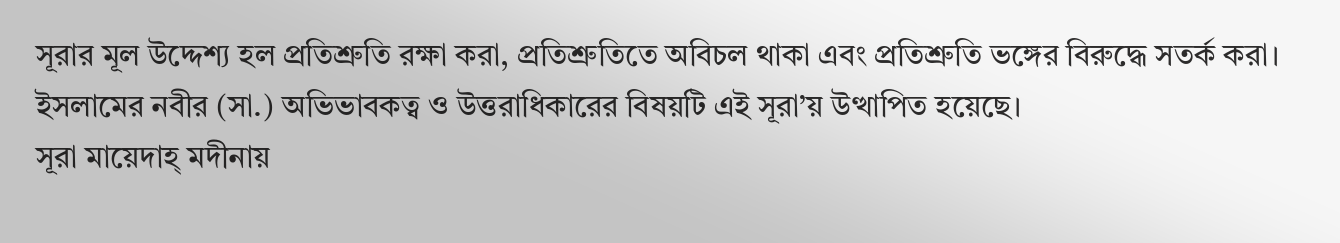সূরার মূল উদ্দেশ্য হল প্রতিশ্রুতি রক্ষা করা, প্রতিশ্রুতিতে অবিচল থাকা এবং প্রতিশ্রুতি ভঙ্গের বিরুদ্ধে সতর্ক করা। ইসলামের নবীর (সা.) অভিভাবকত্ব ও উত্তরাধিকারের বিষয়টি এই সূরা’য় উত্থাপিত হয়েছে।
সূরা মায়েদাহ্ মদীনায়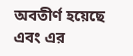অবতীর্ণ হয়েছে এবং এর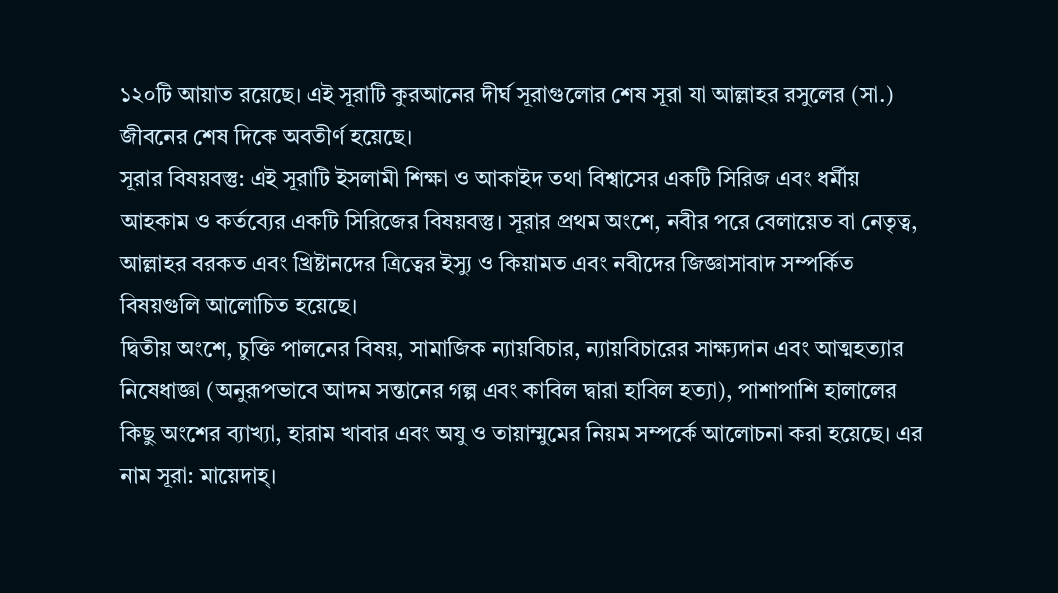১২০টি আয়াত রয়েছে। এই সূরাটি কুরআনের দীর্ঘ সূরাগুলোর শেষ সূরা যা আল্লাহর রসুলের (সা.) জীবনের শেষ দিকে অবতীর্ণ হয়েছে।
সূরার বিষয়বস্তু: এই সূরাটি ইসলামী শিক্ষা ও আকাইদ তথা বিশ্বাসের একটি সিরিজ এবং ধর্মীয় আহকাম ও কর্তব্যের একটি সিরিজের বিষয়বস্তু। সূরার প্রথম অংশে, নবীর পরে বেলায়েত বা নেতৃত্ব, আল্লাহর বরকত এবং খ্রিষ্টানদের ত্রিত্বের ইস্যু ও কিয়ামত এবং নবীদের জিজ্ঞাসাবাদ সম্পর্কিত বিষয়গুলি আলোচিত হয়েছে।
দ্বিতীয় অংশে, চুক্তি পালনের বিষয়, সামাজিক ন্যায়বিচার, ন্যায়বিচারের সাক্ষ্যদান এবং আত্মহত্যার নিষেধাজ্ঞা (অনুরূপভাবে আদম সন্তানের গল্প এবং কাবিল দ্বারা হাবিল হত্যা), পাশাপাশি হালালের কিছু অংশের ব্যাখ্যা, হারাম খাবার এবং অযু ও তায়াম্মুমের নিয়ম সম্পর্কে আলোচনা করা হয়েছে। এর নাম সূরা: মায়েদাহ্।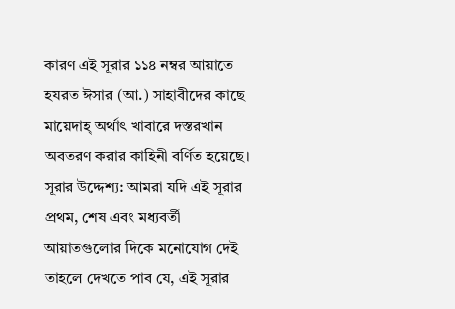কারণ এই সূরার ১১৪ নম্বর আয়াতে হযরত ঈসার (আ.) সাহাবীদের কাছে মায়েদাহ্ অর্থাৎ খাবারে দস্তরখান অবতরণ করার কাহিনী বর্ণিত হয়েছে।
সূরার উদ্দেশ্য: আমরা যদি এই সূরার প্রথম, শেষ এবং মধ্যবর্তী আয়াতগুলোর দিকে মনোযোগ দেই তাহলে দেখতে পাব যে, এই সূরার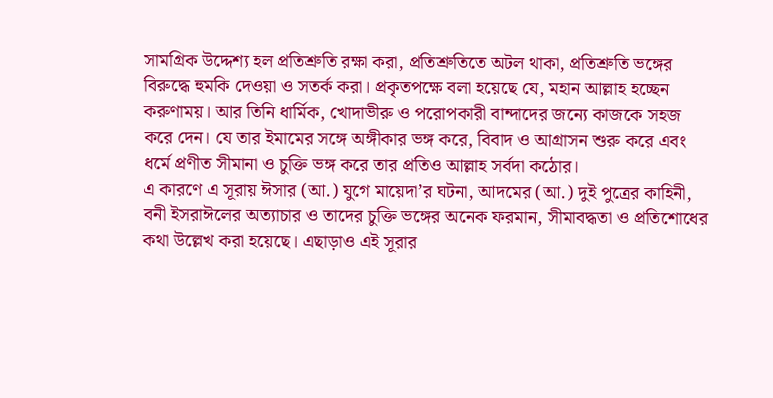সামগ্রিক উদ্দেশ্য হল প্রতিশ্রুতি রক্ষা করা, প্রতিশ্রুতিতে অটল থাকা, প্রতিশ্রুতি ভঙ্গের বিরুদ্ধে হুমকি দেওয়া ও সতর্ক করা। প্রকৃতপক্ষে বলা হয়েছে যে, মহান আল্লাহ হচ্ছেন করুণাময়। আর তিনি ধার্মিক, খোদাভীরু ও পরোপকারী বান্দাদের জন্যে কাজকে সহজ করে দেন। যে তার ইমামের সঙ্গে অঙ্গীকার ভঙ্গ করে, বিবাদ ও আগ্রাসন শুরু করে এবং ধর্মে প্রণীত সীমানা ও চুক্তি ভঙ্গ করে তার প্রতিও আল্লাহ সর্বদা কঠোর।
এ কারণে এ সূরায় ঈসার (আ.) যুগে মায়েদা’র ঘটনা, আদমের (আ.) দুই পুত্রের কাহিনী, বনী ইসরাঈলের অত্যাচার ও তাদের চুক্তি ভঙ্গের অনেক ফরমান, সীমাবদ্ধতা ও প্রতিশোধের কথা উল্লেখ করা হয়েছে। এছাড়াও এই সূরার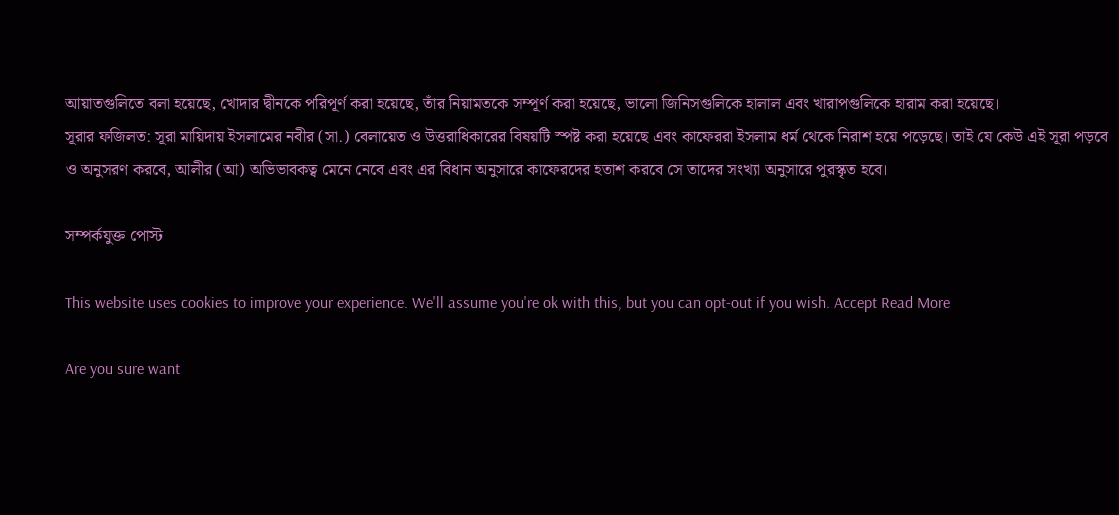আয়াতগুলিতে বলা হয়েছে, খোদার দ্বীনকে পরিপূর্ণ করা হয়েছে, তাঁর নিয়ামতকে সম্পূর্ণ করা হয়েছে, ভালো জিনিসগুলিকে হালাল এবং খারাপগুলিকে হারাম করা হয়েছে।
সূরার ফজিলত: সূরা মায়িদায় ইসলামের নবীর (সা.) বেলায়েত ও উত্তরাধিকারের বিষয়টি স্পষ্ট করা হয়েছে এবং কাফেররা ইসলাম ধর্ম থেকে নিরাশ হয়ে পড়েছে। তাই যে কেউ এই সূরা পড়বে ও অনুসরণ করবে, আলীর (আ) অভিভাবকত্ব মেনে নেবে এবং এর বিধান অনুসারে কাফেরদের হতাশ করবে সে তাদের সংখ্যা অনুসারে পুরস্কৃত হবে।

সম্পর্কযুক্ত পোস্ট

This website uses cookies to improve your experience. We'll assume you're ok with this, but you can opt-out if you wish. Accept Read More

Are you sure want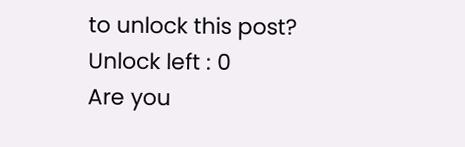to unlock this post?
Unlock left : 0
Are you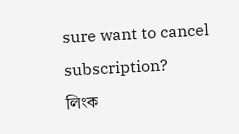sure want to cancel subscription?
লিংক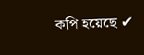কপি হয়েছে ✔